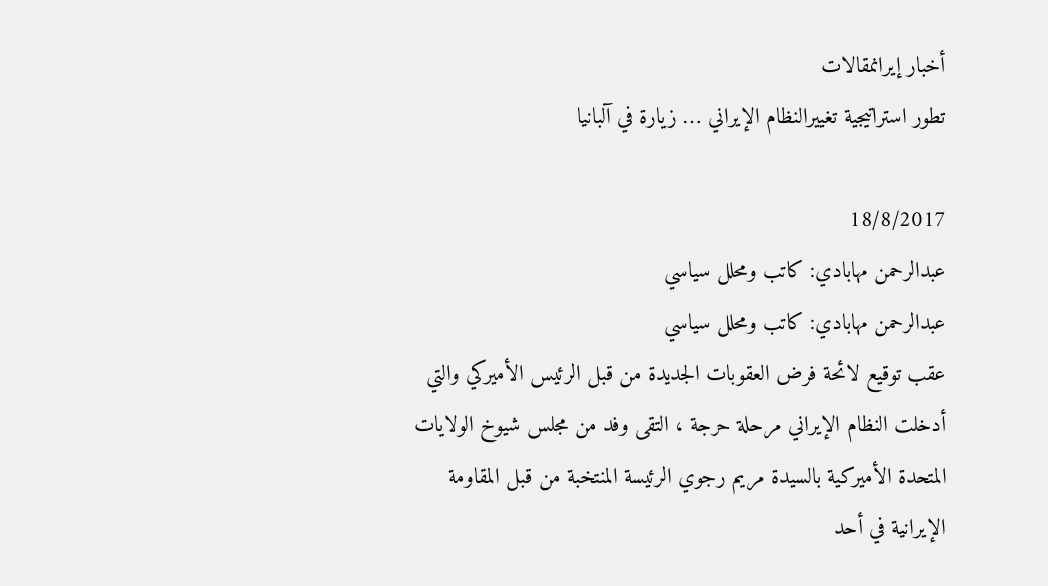أخبار إيرانمقالات
تطور استراتيجية تغييرالنظام الإيراني … زيارة في آلبانيا

18/8/2017
عبدالرحمن مهابادي: کاتب ومحلل سياسي
عبدالرحمن مهابادي: کاتب ومحلل سياسي
عقب توقيع لائحة فرض العقوبات الجديدة من قبل الرئيس الأميرکي والتي أدخلت النظام الإيراني مرحلة حرجة ، التقی وفد من مجلس شيوخ الولايات المتحدة الأميرکية بالسيدة مريم رجوي الرئيسة المنتخبة من قبل المقاومة الإيرانية في أحد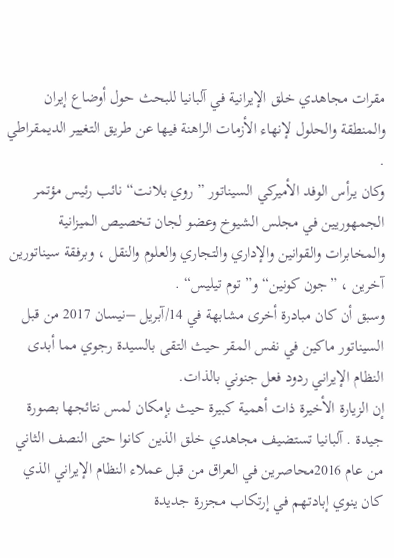مقرات مجاهدي خلق الإيرانية في آلبانيا للبحث حول أوضاع إيران والمنطقة والحلول لإنهاء الأزمات الراهنة فيها عن طريق التغيير الديمقراطي .
وکان يرأس الوفد الأميرکي السيناتور ” روي بلانت“ نائب رئيس مؤتمر الجمهوريين في مجلس الشيوخ وعضو لجان تخصيص الميزانية والمخابرات والقوانين والإداري والتجاري والعلوم والنقل ، وبرفقة سيناتورين آخرين ، ”جون کونين“ و” توم تيليس“ .
وسبق أن کان مبادرة أخری مشابهة في 14/آبريل –نيسان 2017 من قبل السيناتور ماکين في نفس المقر حيث التقی بالسيدة رجوي مما أبدی النظام الإيراني ردود فعل جنوني بالذات.
إن الزيارة الأخيرة ذات أهمية کبيرة حيث بإمکان لمس نتائجها بصورة جيدة . آلبانيا تستضيف مجاهدي خلق الذين کانوا حتی النصف الثاني من عام 2016محاصرين في العراق من قبل عملاء النظام الإيراني الذي کان ينوي إبادتهم في إرتکاب مجزرة جديدة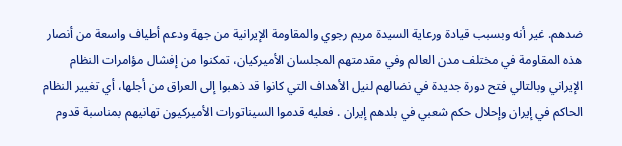ضدهم. غير أنه وبسبب قيادة ورعاية السيدة مريم رجوي والمقاومة الإيرانية من جهة ودعم أطياف واسعة من أنصار هذه المقاومة في مختلف مدن العالم وفي مقدمتهم المجلسان الأميرکيان، تمکنوا من إفشال مؤامرات النظام الإيراني وبالتالي فتح دورة جديدة في نضالهم لنيل الأهداف التي کانوا قد ذهبوا إلی العراق من أجلها، أي تغيير النظام الحاکم في إيران وإحلال حکم شعبي في بلدهم إيران . فعليه قدموا السيناتورات الأميرکيون تهانيهم بمناسبة قدوم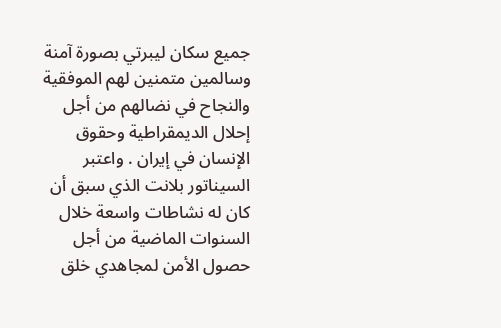جميع سکان ليبرتي بصورة آمنة وسالمين متمنين لهم الموفقية والنجاح في نضالهم من أجل إحلال الديمقراطية وحقوق الإنسان في إيران . واعتبر السيناتور بلانت الذي سبق أن کان له نشاطات واسعة خلال السنوات الماضية من أجل حصول الأمن لمجاهدي خلق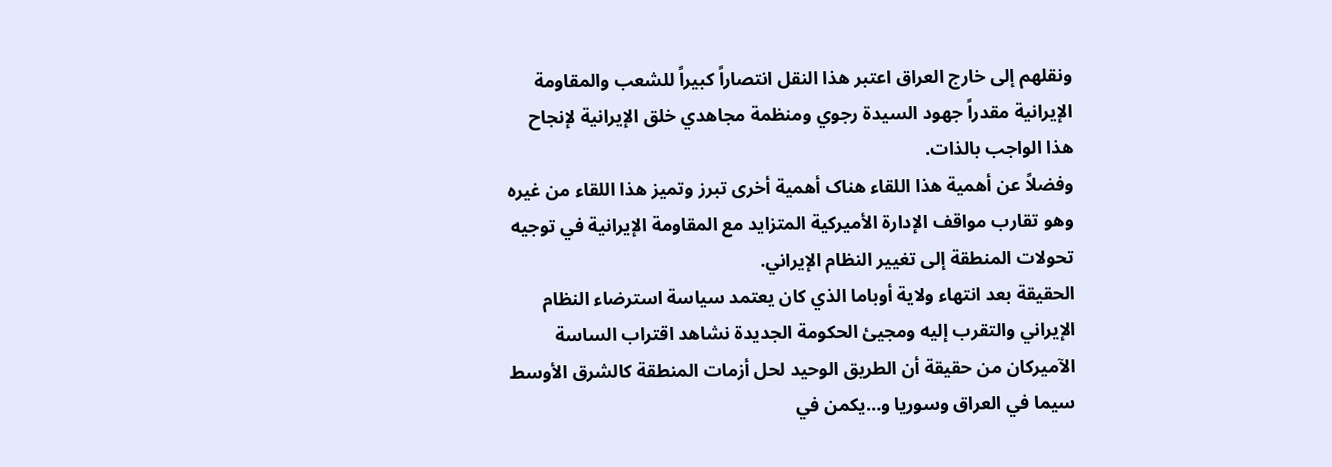ونقلهم إلی خارج العراق اعتبر هذا النقل انتصاراً کبيراً للشعب والمقاومة الإيرانية مقدراً جهود السيدة رجوي ومنظمة مجاهدي خلق الإيرانية لإنجاح هذا الواجب بالذات.
وفضلاً عن أهمية هذا اللقاء هناک أهمية أخری تبرز وتميز هذا اللقاء من غيره وهو تقارب مواقف الإدارة الأميرکية المتزايد مع المقاومة الإيرانية في توجيه تحولات المنطقة إلی تغيير النظام الإيراني.
الحقيقة بعد انتهاء ولاية أوباما الذي کان يعتمد سياسة استرضاء النظام الإيراني والتقرب إليه ومجيئ الحکومة الجديدة نشاهد اقتراب الساسة الآميرکان من حقيقة أن الطريق الوحيد لحل أزمات المنطقة کالشرق الأوسط سيما في العراق وسوريا و…يکمن في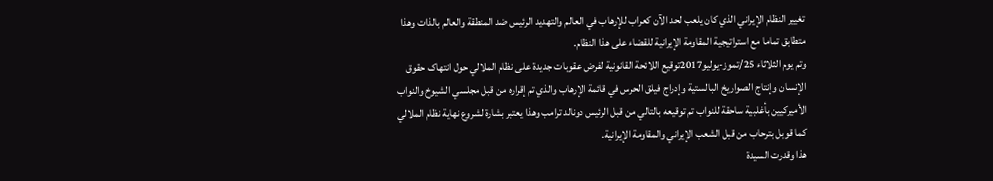تغيير النظام الإيراني الذي کان يلعب لحد الآن کعراب للإرهاب في العالم والتهديد الرئيس ضد المنطقة والعالم بالذات وهذا متطابق تماما مع استراتيجية المقاومة الإيرانية للقضاء علی هذا النظام.
وتم يوم الثلاثاء 25/تموز-يوليو2017توقيع اللائحة القانونية لفرض عقوبات جديدة علی نظام الملالي حول انتهاک حقوق الإنسان وإنتاج الصواريخ البالستية وإدراج فيلق الحرس في قائمة الإرهاب والذي تم إقراره من قبل مجلسي الشيوخ والنواب الأميرکيين بأغلبية ساحقة للنواب تم توقيعه بالتالي من قبل الرئيس دونالد ترامب وهذا يعتبر بشارة لشروع نهاية نظام الملالي کما قوبل بترحاب من قبل الشعب الإيراني والمقاومة الإيرانية.
هذا وقدرت السيدة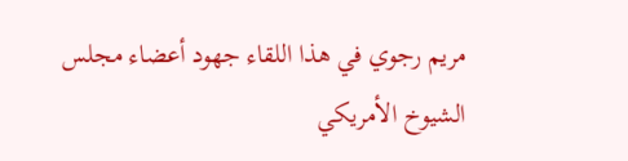مريم رجوي في هذا اللقاء جهود أعضاء مجلس الشيوخ الأمريکي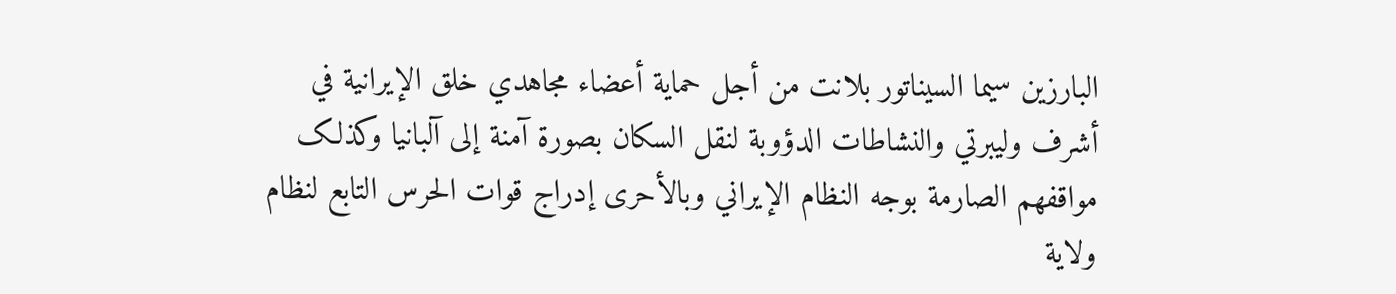البارزين سيما السيناتور بلانت من أجل حماية أعضاء مجاهدي خلق الإيرانية في أشرف وليبرتي والنشاطات الدؤوبة لنقل السکان بصورة آمنة إلی آلبانيا وکذلک مواقفهم الصارمة بوجه النظام الإيراني وبالأحری إدراج قوات الحرس التابع لنظام ولاية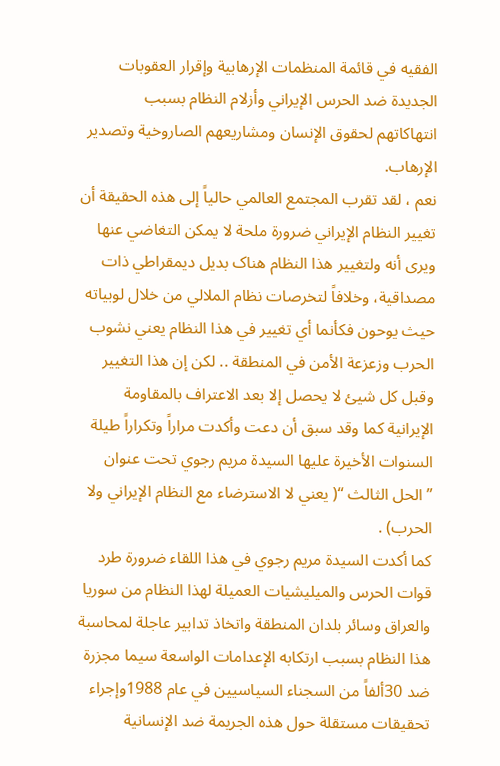الفقيه في قائمة المنظمات الإرهابية وإقرار العقوبات الجديدة ضد الحرس الإيراني وأزلام النظام بسبب انتهاکاتهم لحقوق الإنسان ومشاريعهم الصاروخية وتصدير الإرهاب.
نعم ، لقد تقرب المجتمع العالمي حالياً إلی هذه الحقيقة أن تغيير النظام الإيراني ضرورة ملحة لا يمکن التغاضي عنها ويری أنه ولتغيير هذا النظام هناک بديل ديمقراطي ذات مصداقية، وخلافاً لتخرصات نظام الملالي من خلال لوبياته حيث يوحون فکأنما أي تغيير في هذا النظام يعني نشوب الحرب وزعزعة الأمن في المنطقة .. لکن إن هذا التغيير وقبل کل شيئ لا يحصل إلا بعد الاعتراف بالمقاومة الإيرانية کما وقد سبق أن دعت وأکدت مراراً وتکراراً طيلة السنوات الأخيرة عليها السيدة مريم رجوي تحت عنوان ”الحل الثالث “( يعني لا الاسترضاء مع النظام الإيراني ولا الحرب) .
کما أکدت السيدة مريم رجوي في هذا اللقاء ضرورة طرد قوات الحرس والميليشيات العميلة لهذا النظام من سوريا والعراق وسائر بلدان المنطقة واتخاذ تدابير عاجلة لمحاسبة هذا النظام بسبب ارتکابه الإعدامات الواسعة سيما مجزرة ضد 30ألفاً من السجناء السياسيين في عام 1988وإجراء تحقيقات مستقلة حول هذه الجريمة ضد الإنسانية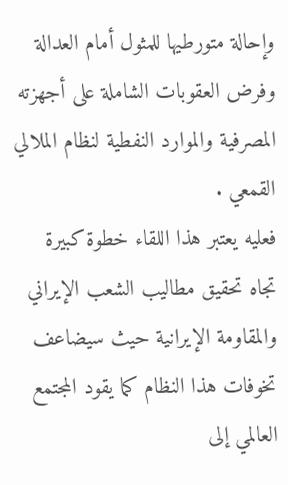وإحالة متورطيها للمثول أمام العدالة وفرض العقوبات الشاملة علی أجهزته المصرفية والموارد النفطية لنظام الملالي القمعي .
فعليه يعتبر هذا اللقاء خطوة کبيرة تجاه تحقيق مطاليب الشعب الإيراني والمقاومة الإيرانية حيث سيضاعف تخوفات هذا النظام کما يقود المجتمع العالمي إلی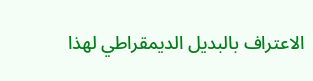الاعتراف بالبديل الديمقراطي لهذا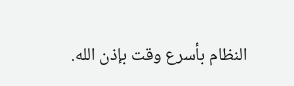النظام بأسرع وقت بإذن الله.